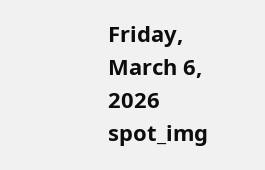Friday, March 6, 2026
spot_img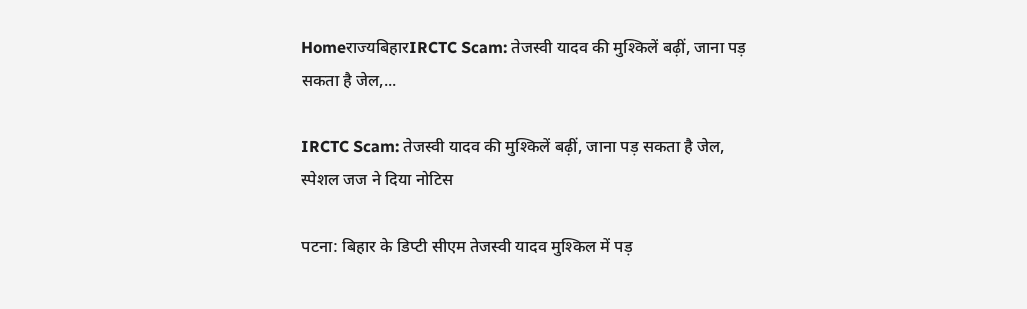Homeराज्यबिहारIRCTC Scam: तेजस्वी यादव की मुश्किलें बढ़ीं, जाना पड़ सकता है जेल,...

IRCTC Scam: तेजस्वी यादव की मुश्किलें बढ़ीं, जाना पड़ सकता है जेल, स्पेशल जज ने दिया नोटिस

पटना: बिहार के डिप्टी सीएम तेजस्‍वी यादव मुश्‍कि‍ल में पड़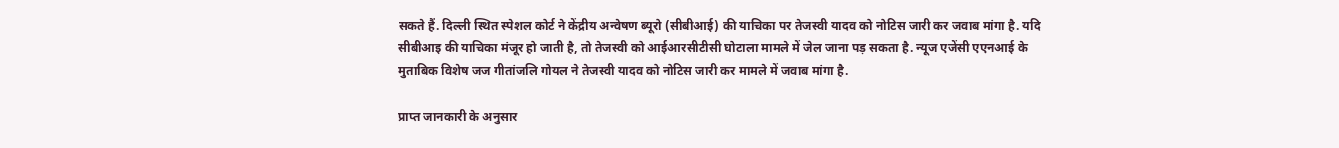सकते हैं. दिल्‍ली स्‍थ‍ित स्पेशल कोर्ट ने केंद्रीय अन्‍वेषण ब्‍यूरो (सीबीआई) की याचिका पर तेजस्‍वी यादव को नोट‍िस जारी कर जवाब मांगा है. यदि सीबीआइ की याचिका मंजूर हो जाती है, तो तेजस्‍वी को आईआरसीटीसी घोटाला मामले में जेल जाना पड़ सकता है. न्यूज एजेंसी एएनआई के मुताबिक विशेष जज गीतांजलि गोयल ने तेजस्‍वी यादव को नोटिस जारी कर मामले में जवाब मांगा है.

प्राप्त जानकारी के अनुसार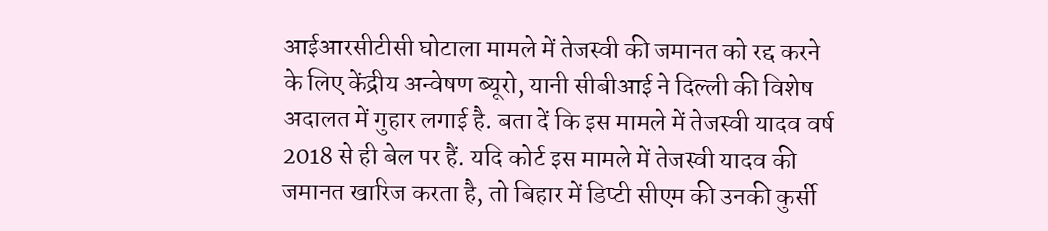आईआरसीटीसी घोटाला मामले में तेजस्वी की जमानत को रद्द करने के लिए केंद्रीय अन्‍वेषण ब्‍यूरो, यानी सीबीआई ने दिल्‍ली की विशेष अदालत में गुहार लगाई है. बता दें कि इस मामले में तेजस्‍वी यादव वर्ष 2018 से ही बेल पर हैं. यदि कोर्ट इस मामले में तेजस्‍वी यादव की जमानत खारिज करता है, तो बिहार में डिप्टी सीएम की उनकी कुर्सी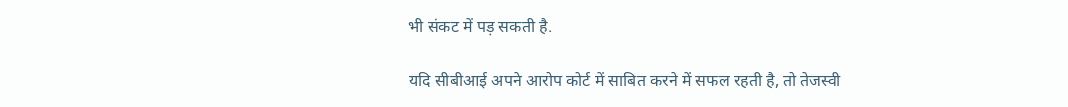भी संकट में पड़ सकती है.

यदि सीबीआई अपने आरोप कोर्ट में साबित करने में सफल रहती है, तो तेजस्वी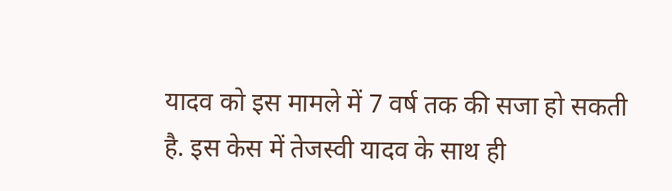यादव को इस मामले में 7 वर्ष तक की सजा हो सकती है. इस केस में तेजस्‍वी यादव के साथ ही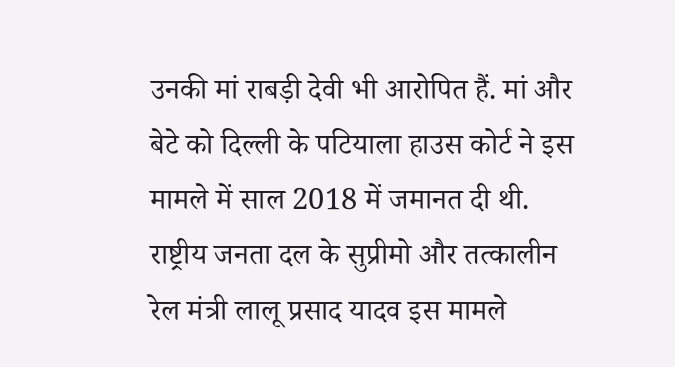उनकी मां राबड़ी देवी भी आरोपित हैं. मां और बेटे को दिल्ली के पटियाला हाउस कोर्ट ने इस मामले में साल 2018 में जमानत दी थी. राष्ट्रीय जनता दल के सुप्रीमो और तत्‍कालीन रेल मंत्री लालू प्रसाद यादव इस मामले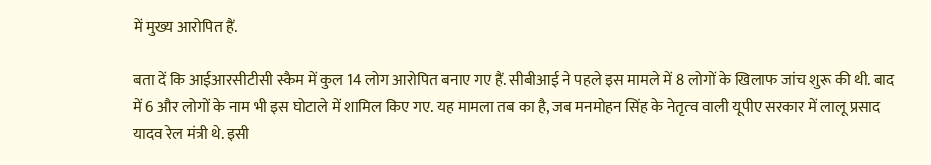में मुख्‍य आरोपित हैं.

बता दें कि आईआरसीटीसी स्कैम में कुल 14 लोग आरोपित बनाए गए हैं. सीबीआई ने पहले इस मामले में 8 लोगों के खिलाफ जांच शुरू की थी. बाद में 6 और लोगों के नाम भी इस घोटाले में शामिल किए गए. यह मामला तब का है, जब मनमोहन सिंह के नेतृत्‍व वाली यूपीए सरकार में लालू प्रसाद यादव रेल मंत्री थे. इसी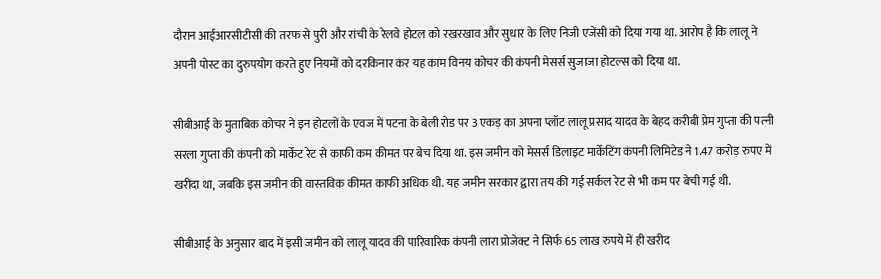दौरान आईआरसीटीसी की तरफ से पुरी और रांची के रेलवे होटल को रखरखाव और सुधार के लिए निजी एजेंसी को दिया गया था. आरोप है कि लालू ने अपनी पोस्ट का दुरुपयोग करते हुए नियमों को दरकिनार कर यह काम विनय कोचर की कंपनी मेसर्स सुजाजा होटल्‍स को दिया था.

सीबीआई के मुताबिक कोचर ने इन होटलों के एवज में पटना के बेली रोड पर 3 एकड़ का अपना प्लॉट लालू प्रसाद यादव के बेहद करीबी प्रेम गुप्‍ता की पत्‍नी सरला गुप्‍ता की कंपनी को मार्केट रेट से काफी कम कीमत पर बेच दिया था. इस जमीन को मेसर्स डिलाइट मार्केटिंग कंपनी लिमिटेड ने 1.47 करोड़ रुपए में खरीदा था, जबकि इस जमीन की वास्‍तविक कीमत काफी अधिक थी. यह जमीन सरकार द्वारा तय की गई सर्कल रेट से भी कम पर बेची गई थी.

सीबीआई के अनुसार बाद में इसी जमीन को लालू यादव की पारिवारिक कंपनी लारा प्रोजेक्ट ने सिर्फ 65 लाख रुपये में ही खरीद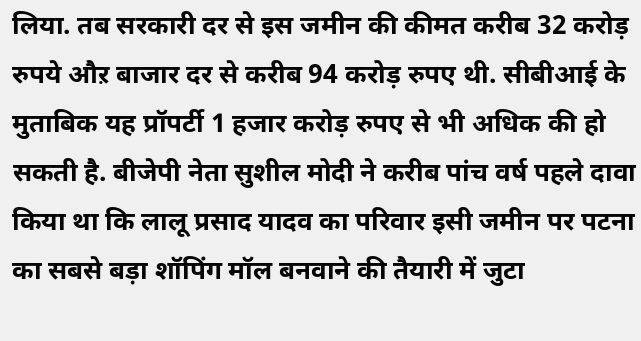लिया. तब सरकारी दर से इस जमीन की कीमत करीब 32 करोड़ रुपये औऱ बाजार दर से करीब 94 करोड़ रुपए थी. सीबीआई के मुताबिक यह प्रॉपर्टी 1 हजार करोड़ रुपए से भी अधिक की हो सकती है. बीजेपी नेता सुशील मोदी ने करीब पांच वर्ष पहले दावा किया था कि लालू प्रसाद यादव का परिवार इसी जमीन पर पटना का सबसे बड़ा शॉपिंग मॉल बनवाने की तैयारी में जुटा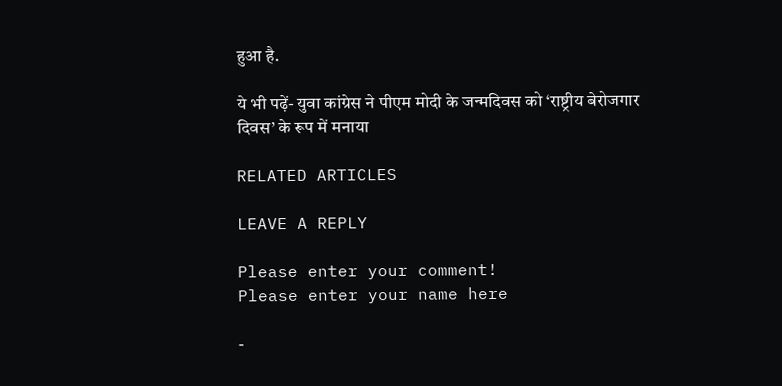हुआ है.

ये भी पढ़ें- युवा कांग्रेस ने पीएम मोदी के जन्मदिवस को ‘राष्ट्रीय बेरोजगार दिवस’ के रूप में मनाया

RELATED ARTICLES

LEAVE A REPLY

Please enter your comment!
Please enter your name here

-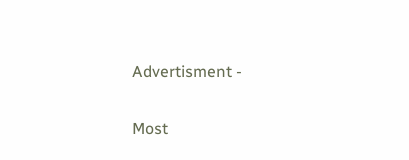Advertisment -

Most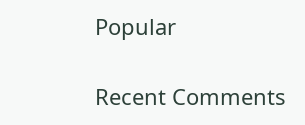Popular

Recent Comments